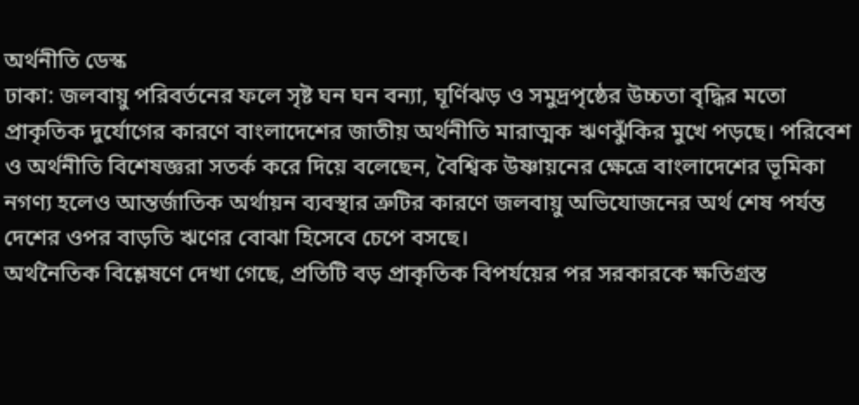অর্থনীতি ডেস্ক
ঢাকা: জলবায়ু পরিবর্তনের ফলে সৃষ্ট ঘন ঘন বন্যা, ঘূর্ণিঝড় ও সমুদ্রপৃষ্ঠের উচ্চতা বৃদ্ধির মতো প্রাকৃতিক দুর্যোগের কারণে বাংলাদেশের জাতীয় অর্থনীতি মারাত্মক ঋণঝুঁকির মুখে পড়ছে। পরিবেশ ও অর্থনীতি বিশেষজ্ঞরা সতর্ক করে দিয়ে বলেছেন, বৈশ্বিক উষ্ণায়নের ক্ষেত্রে বাংলাদেশের ভূমিকা নগণ্য হলেও আন্তর্জাতিক অর্থায়ন ব্যবস্থার ত্রুটির কারণে জলবায়ু অভিযোজনের অর্থ শেষ পর্যন্ত দেশের ওপর বাড়তি ঋণের বোঝা হিসেবে চেপে বসছে।
অর্থনৈতিক বিশ্লেষণে দেখা গেছে, প্রতিটি বড় প্রাকৃতিক বিপর্যয়ের পর সরকারকে ক্ষতিগ্রস্ত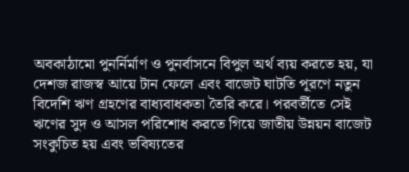অবকাঠামো পুনর্নির্মাণ ও পুনর্বাসনে বিপুল অর্থ ব্যয় করতে হয়, যা দেশজ রাজস্ব আয়ে টান ফেলে এবং বাজেট ঘাটতি পূরণে নতুন বিদেশি ঋণ গ্রহণের বাধ্যবাধকতা তৈরি করে। পরবর্তীতে সেই ঋণের সুদ ও আসল পরিশোধ করতে গিয়ে জাতীয় উন্নয়ন বাজেট সংকুচিত হয় এবং ভবিষ্যতের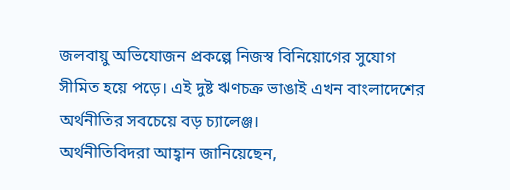জলবায়ু অভিযোজন প্রকল্পে নিজস্ব বিনিয়োগের সুযোগ সীমিত হয়ে পড়ে। এই দুষ্ট ঋণচক্র ভাঙাই এখন বাংলাদেশের অর্থনীতির সবচেয়ে বড় চ্যালেঞ্জ।
অর্থনীতিবিদরা আহ্বান জানিয়েছেন,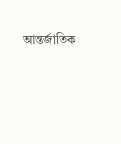আন্তর্জাতিক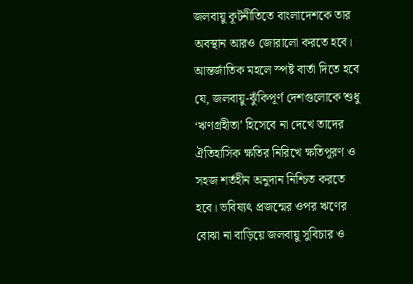জলবায়ু কূটনীতিতে বাংলাদেশকে তার অবস্থান আরও জোরালো করতে হবে। আন্তর্জাতিক মহলে স্পষ্ট বার্তা দিতে হবে যে, জলবায়ু-ঝুঁকিপূর্ণ দেশগুলোকে শুধু ‘ঋণগ্রহীতা’ হিসেবে না দেখে তাদের ঐতিহাসিক ক্ষতির নিরিখে ক্ষতিপূরণ ও সহজ শর্তহীন অনুদান নিশ্চিত করতে হবে। ভবিষ্যৎ প্রজন্মের ওপর ঋণের বোঝা না বাড়িয়ে জলবায়ু সুবিচার ও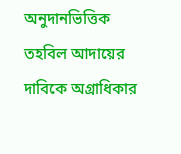অনুদানভিত্তিক তহবিল আদায়ের দাবিকে অগ্রাধিকার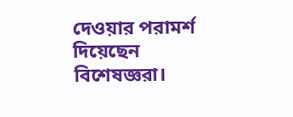দেওয়ার পরামর্শ দিয়েছেন বিশেষজ্ঞরা।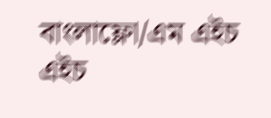বাংলাফ্লো/এম এইচ এইচ